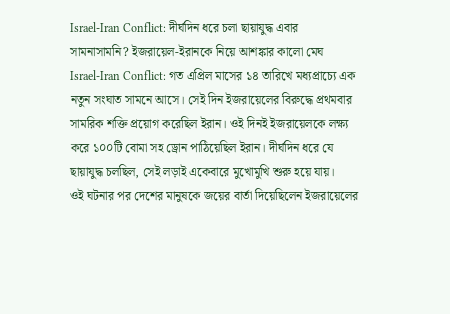Israel-Iran Conflict: দীর্ঘদিন ধরে চলা ছায়াযুদ্ধ এবার সামনাসামনি? ইজরায়েল-ইরানকে নিয়ে আশঙ্কার কালো মেঘ
Israel-Iran Conflict: গত এপ্রিল মাসের ১৪ তারিখে মধ্যপ্রাচ্যে এক নতুন সংঘাত সামনে আসে। সেই দিন ইজরায়েলের বিরুদ্ধে প্রথমবার সামরিক শক্তি প্রয়োগ করেছিল ইরান। ওই দিনই ইজরায়েলকে লক্ষ্য করে ১০০টি বোমা সহ ড্রোন পাঠিয়েছিল ইরান। দীর্ঘদিন ধরে যে ছায়াযুদ্ধ চলছিল, সেই লড়াই একেবারে মুখোমুখি শুরু হয়ে যায়।
ওই ঘটনার পর দেশের মানুষকে জয়ের বার্তা দিয়েছিলেন ইজরায়েলের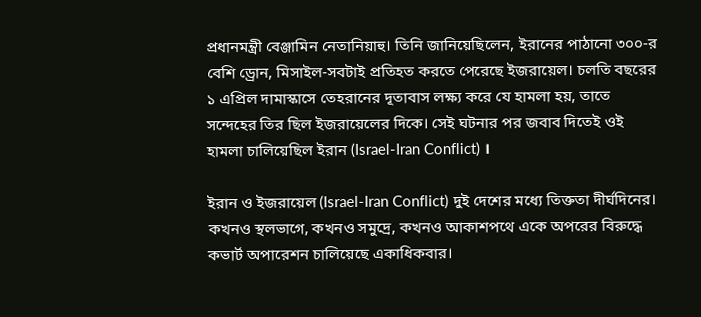প্রধানমন্ত্রী বেঞ্জামিন নেতানিয়াহু। তিনি জানিয়েছিলেন, ইরানের পাঠানো ৩০০-র বেশি ড্রোন, মিসাইল-সবটাই প্রতিহত করতে পেরেছে ইজরায়েল। চলতি বছরের ১ এপ্রিল দামাস্কাসে তেহরানের দূতাবাস লক্ষ্য করে যে হামলা হয়, তাতে সন্দেহের তির ছিল ইজরায়েলের দিকে। সেই ঘটনার পর জবাব দিতেই ওই হামলা চালিয়েছিল ইরান (Israel-Iran Conflict) ।

ইরান ও ইজরায়েল (Israel-Iran Conflict) দুই দেশের মধ্যে তিক্ততা দীর্ঘদিনের। কখনও স্থলভাগে, কখনও সমুদ্রে, কখনও আকাশপথে একে অপরের বিরুদ্ধে কভার্ট অপারেশন চালিয়েছে একাধিকবার।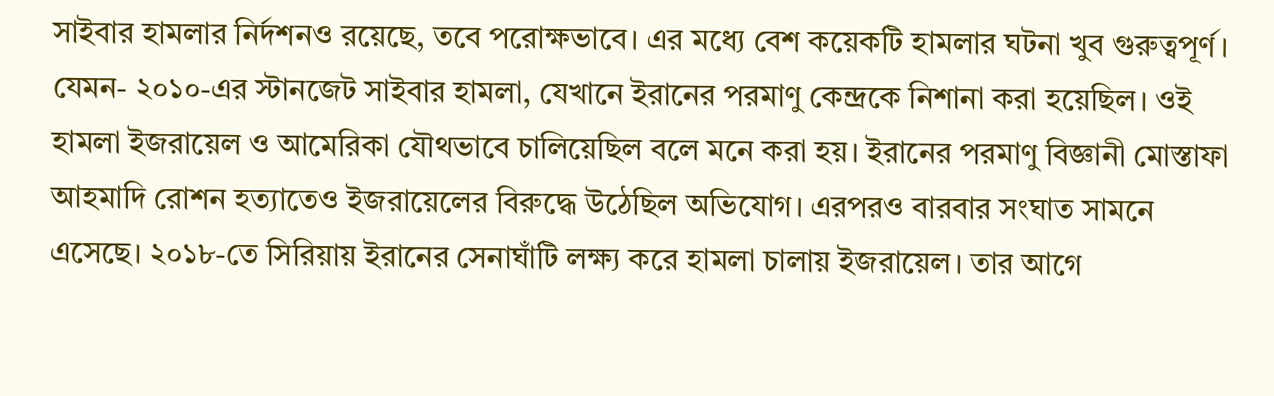সাইবার হামলার নির্দশনও রয়েছে, তবে পরোক্ষভাবে। এর মধ্যে বেশ কয়েকটি হামলার ঘটনা খুব গুরুত্বপূর্ণ।
যেমন- ২০১০-এর স্টানজেট সাইবার হামলা, যেখানে ইরানের পরমাণু কেন্দ্রকে নিশানা করা হয়েছিল। ওই হামলা ইজরায়েল ও আমেরিকা যৌথভাবে চালিয়েছিল বলে মনে করা হয়। ইরানের পরমাণু বিজ্ঞানী মোস্তাফা আহমাদি রোশন হত্যাতেও ইজরায়েলের বিরুদ্ধে উঠেছিল অভিযোগ। এরপরও বারবার সংঘাত সামনে এসেছে। ২০১৮-তে সিরিয়ায় ইরানের সেনাঘাঁটি লক্ষ্য করে হামলা চালায় ইজরায়েল। তার আগে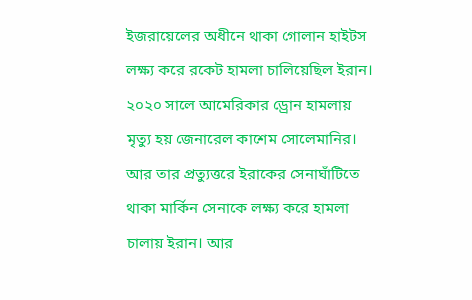ইজরায়েলের অধীনে থাকা গোলান হাইটস লক্ষ্য করে রকেট হামলা চালিয়েছিল ইরান।
২০২০ সালে আমেরিকার ড্রোন হামলায় মৃত্যু হয় জেনারেল কাশেম সোলেমানির। আর তার প্রত্যুত্তরে ইরাকের সেনাঘাঁটিতে থাকা মার্কিন সেনাকে লক্ষ্য করে হামলা চালায় ইরান। আর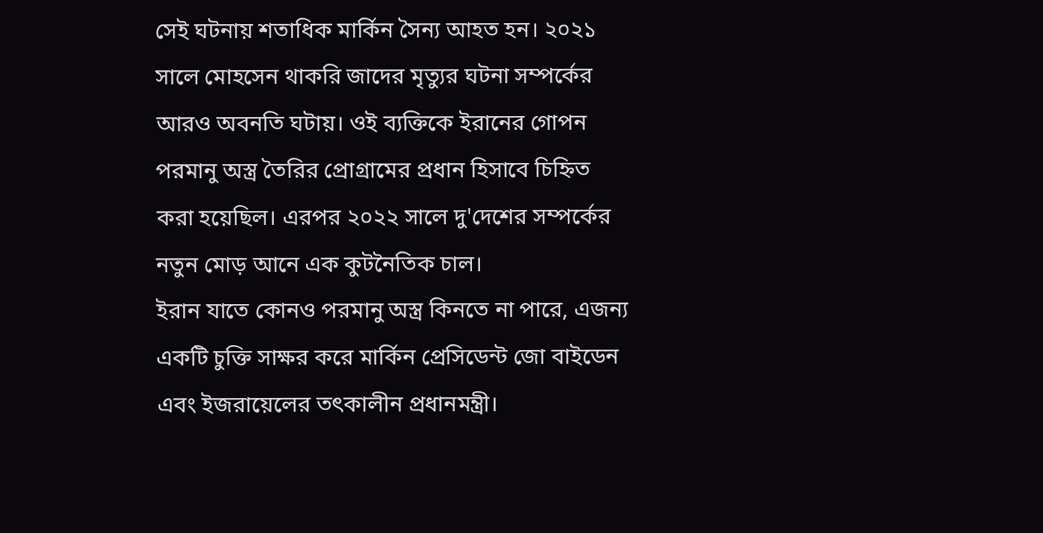সেই ঘটনায় শতাধিক মার্কিন সৈন্য আহত হন। ২০২১ সালে মোহসেন থাকরি জাদের মৃত্যুর ঘটনা সম্পর্কের আরও অবনতি ঘটায়। ওই ব্যক্তিকে ইরানের গোপন পরমানু অস্ত্র তৈরির প্রোগ্রামের প্রধান হিসাবে চিহ্নিত করা হয়েছিল। এরপর ২০২২ সালে দু'দেশের সম্পর্কের নতুন মোড় আনে এক কুটনৈতিক চাল।
ইরান যাতে কোনও পরমানু অস্ত্র কিনতে না পারে, এজন্য একটি চুক্তি সাক্ষর করে মার্কিন প্রেসিডেন্ট জো বাইডেন এবং ইজরায়েলের তৎকালীন প্রধানমন্ত্রী।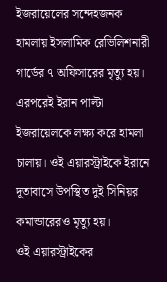ইজরায়েলের সন্দেহজনক হামলায় ইসলামিক রেভিলিশনারী গার্ডের ৭ অফিসারের মৃত্যু হয়। এরপরেই ইরান পাল্টা ইজরায়েলকে লক্ষ্য করে হামলা চালায়। ওই এয়ারস্ট্রাইকে ইরানে দূতাবাসে উপস্থিত দুই সিনিয়র কমান্ডারেরও মৃত্যু হয়।
ওই এয়ারস্ট্রাইকের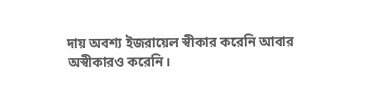দায় অবশ্য ইজরায়েল স্বীকার করেনি আবার অস্বীকারও করেনি।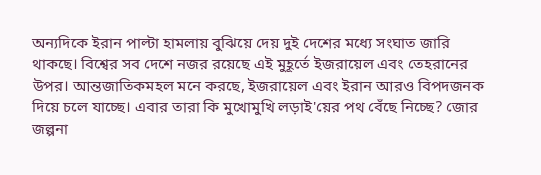অন্যদিকে ইরান পাল্টা হামলায় বুঝিয়ে দেয় দুই দেশের মধ্যে সংঘাত জারি থাকছে। বিশ্বের সব দেশে নজর রয়েছে এই মুহূর্তে ইজরায়েল এবং তেহরানের উপর। আন্তজাতিকমহল মনে করছে, ইজরায়েল এবং ইরান আরও বিপদজনক দিয়ে চলে যাচ্ছে। এবার তারা কি মুখোমুখি লড়াই'য়ের পথ বেঁছে নিচ্ছে? জোর জল্পনা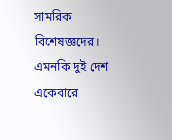সামরিক বিশেষজ্ঞদের। এমনকি দুই দেশ একেবারে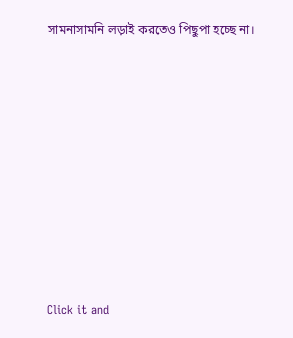সামনাসামনি লড়াই করতেও পিছুপা হচ্ছে না।












Click it and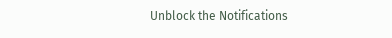Unblock the Notifications